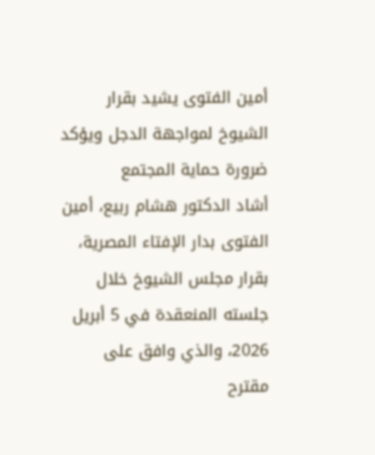أمين الفتوى يشيد بقرار الشيوخ لمواجهة الدجل ويؤكد ضرورة حماية المجتمع
أشاد الدكتور هشام ربيع، أمين الفتوى بدار الإفتاء المصرية، بقرار مجلس الشيوخ خلال جلسته المنعقدة في 5 أبريل 2026، والذي وافق على مقترح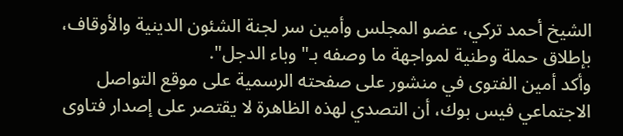الشيخ أحمد تركي، عضو المجلس وأمين سر لجنة الشئون الدينية والأوقاف، بإطلاق حملة وطنية لمواجهة ما وصفه بـ"وباء الدجل".
وأكد أمين الفتوى في منشور على صفحته الرسمية على موقع التواصل الاجتماعي فيس بوك، أن التصدي لهذه الظاهرة لا يقتصر على إصدار فتاوى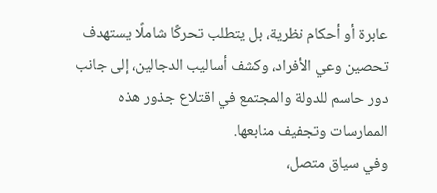عابرة أو أحكام نظرية، بل يتطلب تحركًا شاملًا يستهدف تحصين وعي الأفراد، وكشف أساليب الدجالين، إلى جانب دور حاسم للدولة والمجتمع في اقتلاع جذور هذه الممارسات وتجفيف منابعها.
وفي سياق متصل،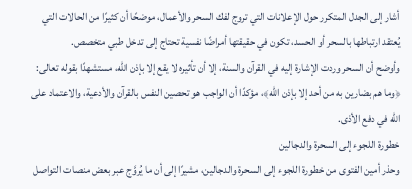أشار إلى الجدل المتكرر حول الإعلانات التي تروج لفك السحر والأعمال، موضحًا أن كثيرًا من الحالات التي يُعتقد ارتباطها بالسحر أو الحسد، تكون في حقيقتها أمراضًا نفسية تحتاج إلى تدخل طبي متخصص.
وأوضح أن السحر وردت الإشارة إليه في القرآن والسنة، إلا أن تأثيره لا يقع إلا بإذن الله، مستشهدًا بقوله تعالى: ﴿وما هم بضارين به من أحد إلا بإذن الله﴾، مؤكدًا أن الواجب هو تحصين النفس بالقرآن والأدعية، والاعتماد على الله في دفع الأذى.
خطورة اللجوء إلى السحرة والدجالين
وحذر أمين الفتوى من خطورة اللجوء إلى السحرة والدجالين، مشيرًا إلى أن ما يُروَّج عبر بعض منصات التواصل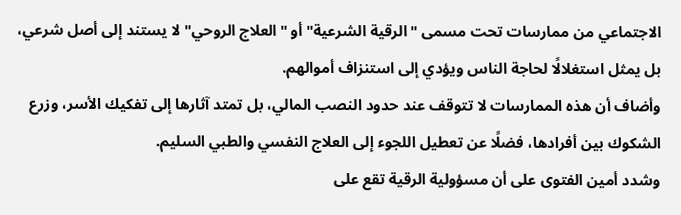الاجتماعي من ممارسات تحت مسمى "الرقية الشرعية" أو "العلاج الروحي" لا يستند إلى أصل شرعي، بل يمثل استغلالًا لحاجة الناس ويؤدي إلى استنزاف أموالهم.
وأضاف أن هذه الممارسات لا تتوقف عند حدود النصب المالي، بل تمتد آثارها إلى تفكيك الأسر، وزرع الشكوك بين أفرادها، فضلًا عن تعطيل اللجوء إلى العلاج النفسي والطبي السليم.
وشدد أمين الفتوى على أن مسؤولية الرقية تقع على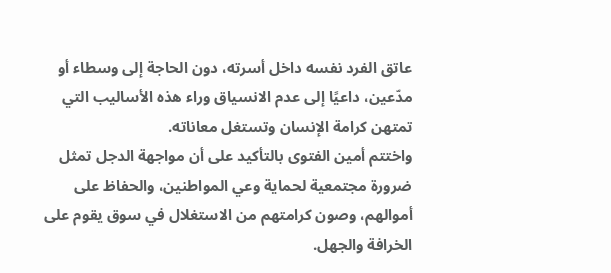عاتق الفرد نفسه داخل أسرته، دون الحاجة إلى وسطاء أو مدّعين، داعيًا إلى عدم الانسياق وراء هذه الأساليب التي تمتهن كرامة الإنسان وتستغل معاناته.
واختتم أمين الفتوى بالتأكيد على أن مواجهة الدجل تمثل ضرورة مجتمعية لحماية وعي المواطنين، والحفاظ على أموالهم، وصون كرامتهم من الاستغلال في سوق يقوم على الخرافة والجهل.